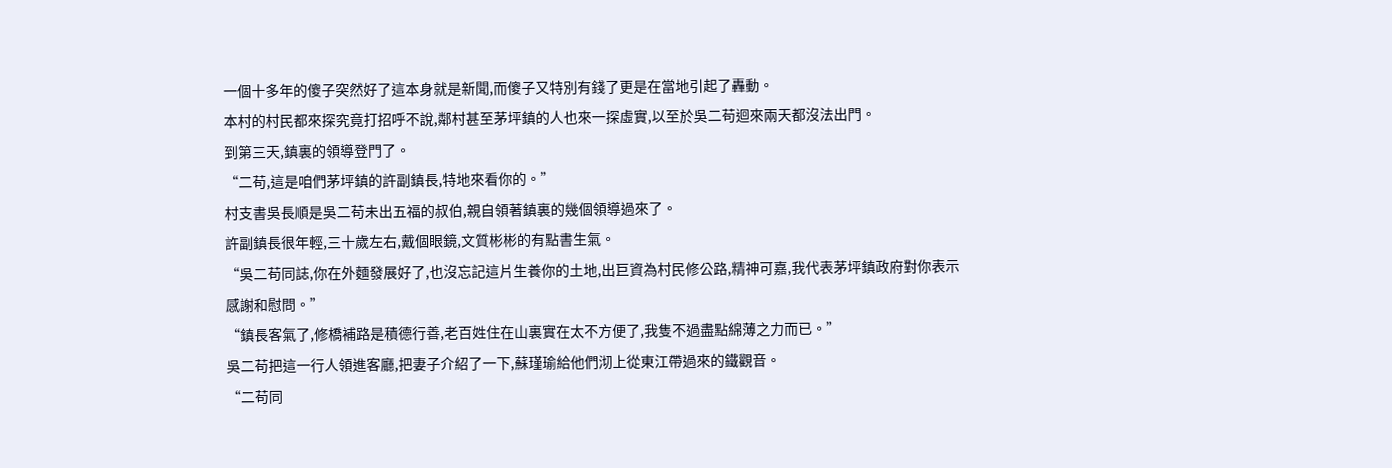一個十多年的傻子突然好了這本身就是新聞,而傻子又特別有錢了更是在當地引起了轟動。
本村的村民都來探究竟打招呼不說,鄰村甚至茅坪鎮的人也來一探虛實,以至於吳二苟迴來兩天都沒法出門。
到第三天,鎮裏的領導登門了。
“二苟,這是咱們茅坪鎮的許副鎮長,特地來看你的。”
村支書吳長順是吳二苟未出五福的叔伯,親自領著鎮裏的幾個領導過來了。
許副鎮長很年輕,三十歲左右,戴個眼鏡,文質彬彬的有點書生氣。
“吳二苟同誌,你在外麵發展好了,也沒忘記這片生養你的土地,出巨資為村民修公路,精神可嘉,我代表茅坪鎮政府對你表示感謝和慰問。”
“鎮長客氣了,修橋補路是積德行善,老百姓住在山裏實在太不方便了,我隻不過盡點綿薄之力而已。”
吳二苟把這一行人領進客廳,把妻子介紹了一下,蘇瑾瑜給他們沏上從東江帶過來的鐵觀音。
“二苟同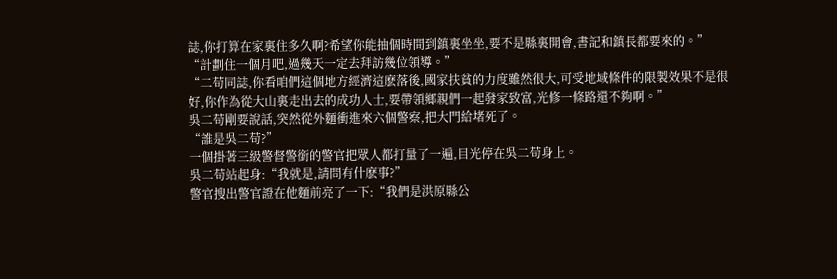誌,你打算在家裏住多久啊?希望你能抽個時間到鎮裏坐坐,要不是縣裏開會,書記和鎮長都要來的。”
“計劃住一個月吧,過幾天一定去拜訪幾位領導。”
“二苟同誌,你看咱們這個地方經濟這麽落後,國家扶貧的力度雖然很大,可受地域條件的限製效果不是很好,你作為從大山裏走出去的成功人士,要帶領鄉親們一起發家致富,光修一條路還不夠啊。”
吳二苟剛要說話,突然從外麵衝進來六個警察,把大門給堵死了。
“誰是吳二苟?”
一個掛著三級警督警銜的警官把眾人都打量了一遍,目光停在吳二苟身上。
吳二苟站起身:“我就是,請問有什麽事?”
警官搜出警官證在他麵前亮了一下:“我們是洪原縣公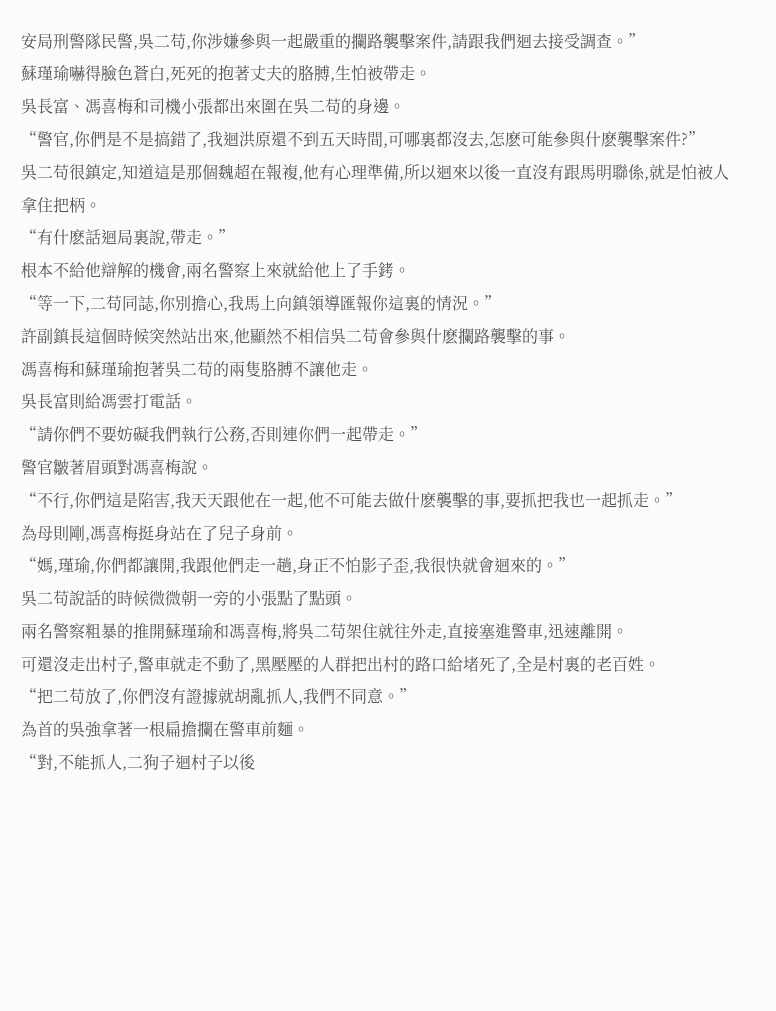安局刑警隊民警,吳二苟,你涉嫌參與一起嚴重的攔路襲擊案件,請跟我們迴去接受調查。”
蘇瑾瑜嚇得臉色蒼白,死死的抱著丈夫的胳膊,生怕被帶走。
吳長富、馮喜梅和司機小張都出來圍在吳二苟的身邊。
“警官,你們是不是搞錯了,我迴洪原還不到五天時間,可哪裏都沒去,怎麽可能參與什麽襲擊案件?”
吳二苟很鎮定,知道這是那個魏超在報複,他有心理準備,所以迴來以後一直沒有跟馬明聯係,就是怕被人拿住把柄。
“有什麽話迴局裏說,帶走。”
根本不給他辯解的機會,兩名警察上來就給他上了手銬。
“等一下,二苟同誌,你別擔心,我馬上向鎮領導匯報你這裏的情況。”
許副鎮長這個時候突然站出來,他顯然不相信吳二苟會參與什麽攔路襲擊的事。
馮喜梅和蘇瑾瑜抱著吳二苟的兩隻胳膊不讓他走。
吳長富則給馮雲打電話。
“請你們不要妨礙我們執行公務,否則連你們一起帶走。”
警官皺著眉頭對馮喜梅說。
“不行,你們這是陷害,我天天跟他在一起,他不可能去做什麽襲擊的事,要抓把我也一起抓走。”
為母則剛,馮喜梅挺身站在了兒子身前。
“媽,瑾瑜,你們都讓開,我跟他們走一趟,身正不怕影子歪,我很快就會迴來的。”
吳二苟說話的時候微微朝一旁的小張點了點頭。
兩名警察粗暴的推開蘇瑾瑜和馮喜梅,將吳二苟架住就往外走,直接塞進警車,迅速離開。
可還沒走出村子,警車就走不動了,黑壓壓的人群把出村的路口給堵死了,全是村裏的老百姓。
“把二苟放了,你們沒有證據就胡亂抓人,我們不同意。”
為首的吳強拿著一根扁擔攔在警車前麵。
“對,不能抓人,二狗子迴村子以後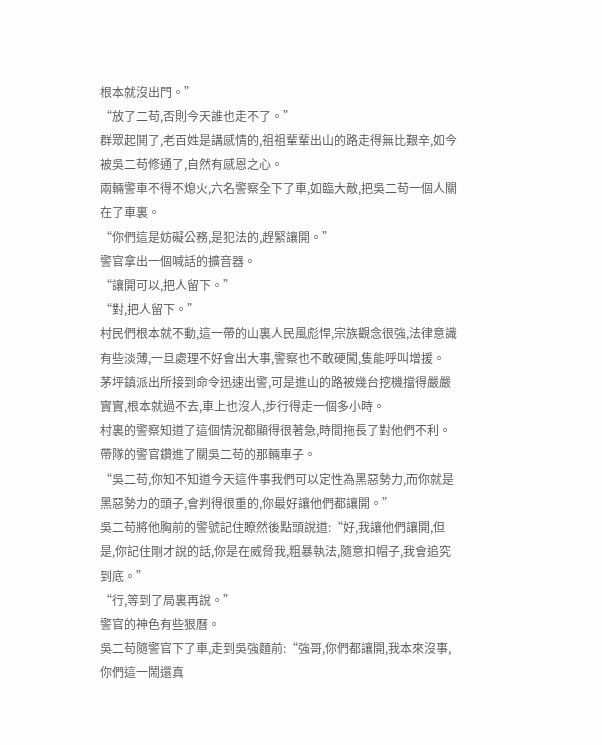根本就沒出門。”
“放了二苟,否則今天誰也走不了。”
群眾起鬨了,老百姓是講感情的,祖祖輩輩出山的路走得無比艱辛,如今被吳二苟修通了,自然有感恩之心。
兩輛警車不得不熄火,六名警察全下了車,如臨大敵,把吳二苟一個人關在了車裏。
“你們這是妨礙公務,是犯法的,趕緊讓開。”
警官拿出一個喊話的擴音器。
“讓開可以,把人留下。”
“對,把人留下。”
村民們根本就不動,這一帶的山裏人民風彪悍,宗族觀念很強,法律意識有些淡薄,一旦處理不好會出大事,警察也不敢硬闖,隻能呼叫增援。
茅坪鎮派出所接到命令迅速出警,可是進山的路被幾台挖機擋得嚴嚴實實,根本就過不去,車上也沒人,步行得走一個多小時。
村裏的警察知道了這個情況都顯得很著急,時間拖長了對他們不利。
帶隊的警官鑽進了關吳二苟的那輛車子。
“吳二苟,你知不知道今天這件事我們可以定性為黑惡勢力,而你就是黑惡勢力的頭子,會判得很重的,你最好讓他們都讓開。”
吳二苟將他胸前的警號記住瞭然後點頭說道:“好,我讓他們讓開,但是,你記住剛才說的話,你是在威脅我,粗暴執法,隨意扣帽子,我會追究到底。”
“行,等到了局裏再說。”
警官的神色有些狠曆。
吳二苟隨警官下了車,走到吳強麵前:“強哥,你們都讓開,我本來沒事,你們這一鬧還真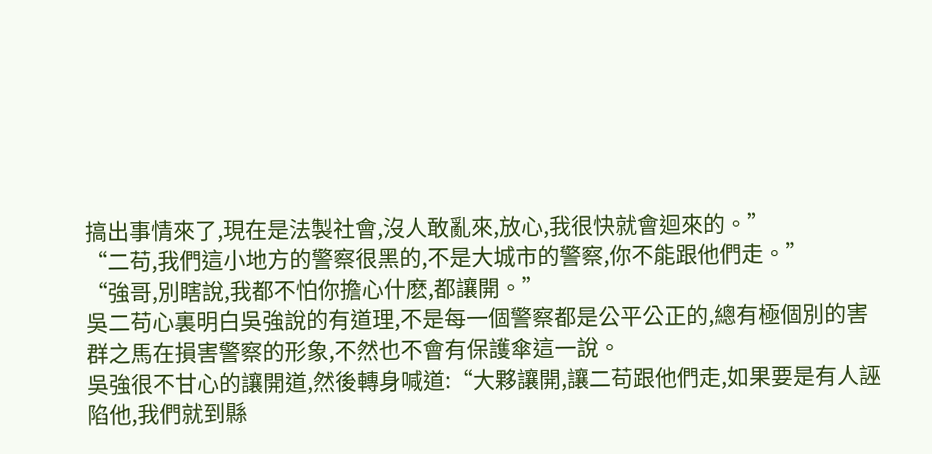搞出事情來了,現在是法製社會,沒人敢亂來,放心,我很快就會迴來的。”
“二苟,我們這小地方的警察很黑的,不是大城市的警察,你不能跟他們走。”
“強哥,別瞎說,我都不怕你擔心什麽,都讓開。”
吳二苟心裏明白吳強說的有道理,不是每一個警察都是公平公正的,總有極個別的害群之馬在損害警察的形象,不然也不會有保護傘這一說。
吳強很不甘心的讓開道,然後轉身喊道:“大夥讓開,讓二苟跟他們走,如果要是有人誣陷他,我們就到縣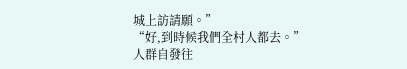城上訪請願。”
“好,到時候我們全村人都去。”
人群自發往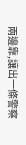兩邊靠,讓出一條警察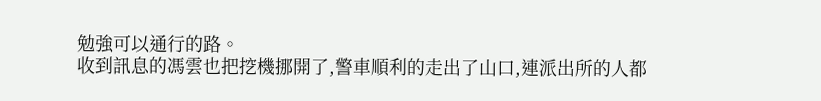勉強可以通行的路。
收到訊息的馮雲也把挖機挪開了,警車順利的走出了山口,連派出所的人都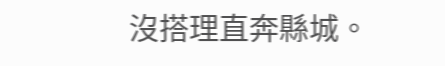沒搭理直奔縣城。